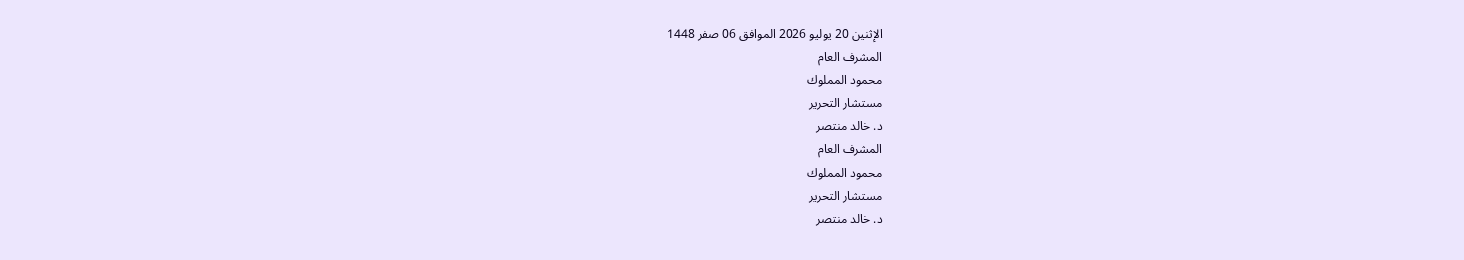الإثنين 20 يوليو 2026 الموافق 06 صفر 1448
المشرف العام
محمود المملوك
مستشار التحرير
د. خالد منتصر
المشرف العام
محمود المملوك
مستشار التحرير
د. خالد منتصر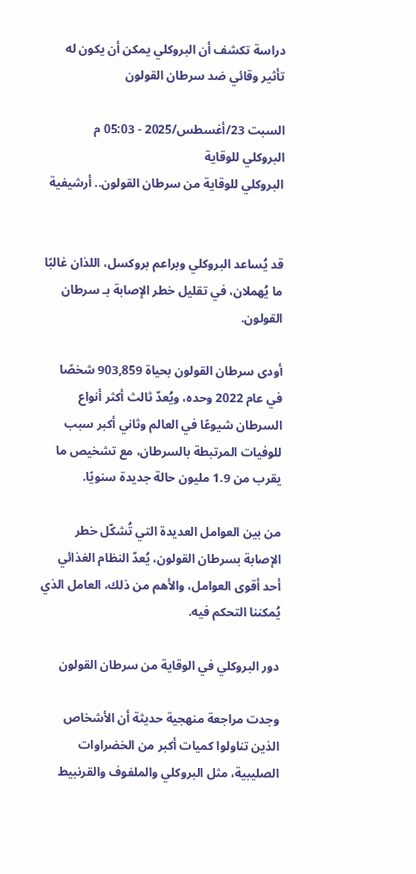دراسة تكشف أن البروكلي يمكن أن يكون له تأثير وقائي ضد سرطان القولون

السبت 23/أغسطس/2025 - 05:03 م
البروكلي للوقاية
البروكلي للوقاية من سرطان القولون.. أرشيفية


قد يُساعد البروكلي وبراعم بروكسل، اللذان غالبًا ما يُهملان، في تقليل خطر الإصابة بـ سرطان القولون.

أودى سرطان القولون بحياة 903,859 شخصًا في عام 2022 وحده، ويُعدّ ثالث أكثر أنواع السرطان شيوعًا في العالم وثاني أكبر سبب للوفيات المرتبطة بالسرطان، مع تشخيص ما يقرب من 1.9 مليون حالة جديدة سنويًا.

من بين العوامل العديدة التي تُشكّل خطر الإصابة بسرطان القولون، يُعدّ النظام الغذائي أحد أقوى العوامل، والأهم من ذلك، العامل الذي يُمكننا التحكم فيه.

دور البروكلي في الوقاية من سرطان القولون

وجدت مراجعة منهجية حديثة أن الأشخاص الذين تناولوا كميات أكبر من الخضراوات الصليبية، مثل البروكلي والملفوف والقرنبيط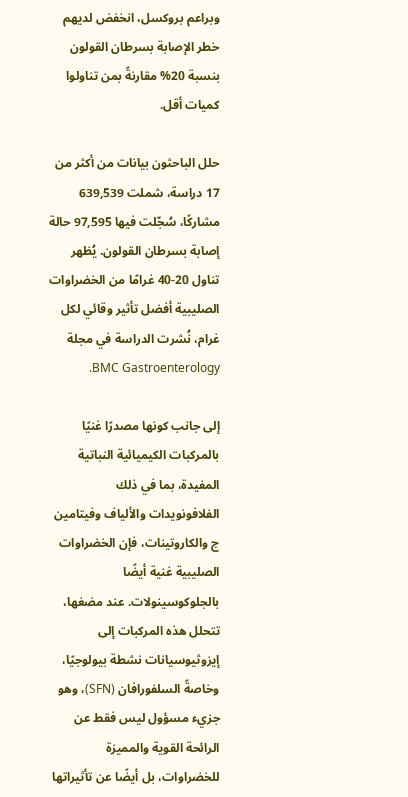وبراعم بروكسل، انخفض لديهم خطر الإصابة بسرطان القولون بنسبة 20% مقارنةً بمن تناولوا كميات أقل.

حلل الباحثون بيانات من أكثر من 17 دراسة، شملت 639,539 مشاركًا، سُجّلت فيها 97,595 حالة إصابة بسرطان القولون. يُظهر تناول 20-40 غرامًا من الخضراوات الصليبية أفضل تأثير وقائي لكل غرام، نُشرت الدراسة في مجلة BMC Gastroenterology.

إلى جانب كونها مصدرًا غنيًا بالمركبات الكيميائية النباتية المفيدة، بما في ذلك الفلافونويدات والألياف وفيتامين ج والكاروتينات، فإن الخضراوات الصليبية غنية أيضًا بالجلوكوسينولات. عند مضغها، تتحلل هذه المركبات إلى إيزوثيوسيانات نشطة بيولوجيًا، وخاصةً السلفورافان (SFN)، وهو جزيء مسؤول ليس فقط عن الرائحة القوية والمميزة للخضراوات، بل أيضًا عن تأثيراتها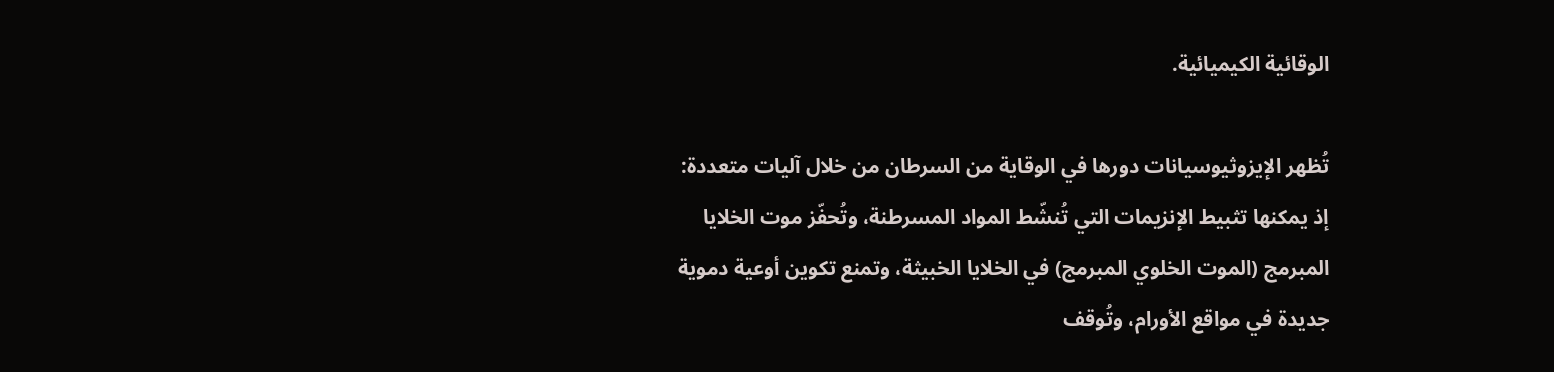الوقائية الكيميائية.

تُظهر الإيزوثيوسيانات دورها في الوقاية من السرطان من خلال آليات متعددة: إذ يمكنها تثبيط الإنزيمات التي تُنشّط المواد المسرطنة، وتُحفّز موت الخلايا المبرمج (الموت الخلوي المبرمج) في الخلايا الخبيثة، وتمنع تكوين أوعية دموية جديدة في مواقع الأورام، وتُوقف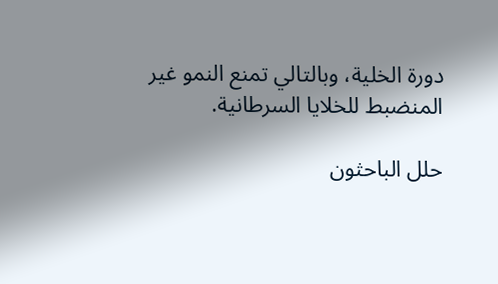دورة الخلية، وبالتالي تمنع النمو غير المنضبط للخلايا السرطانية.

حلل الباحثون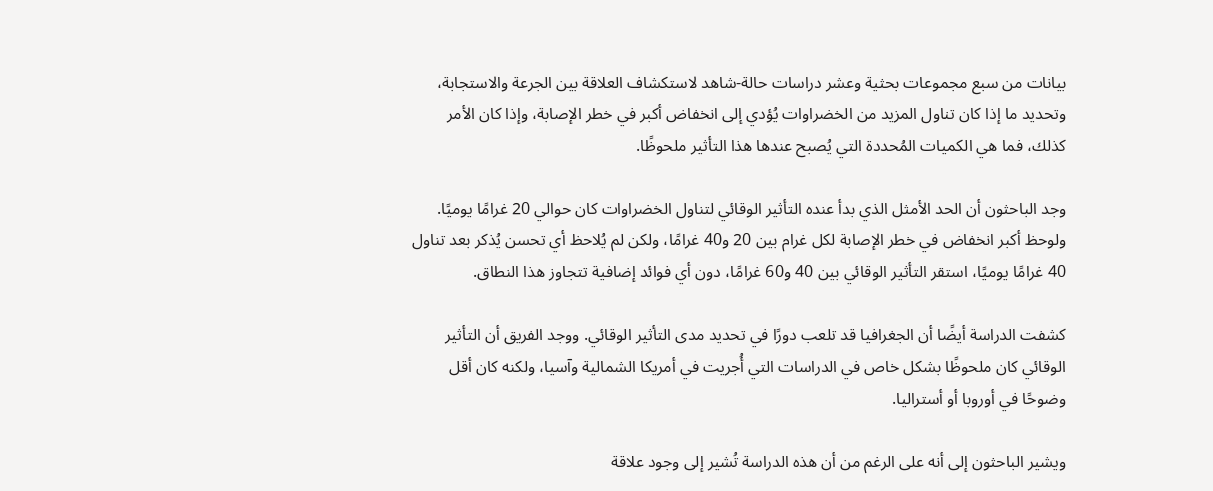بيانات من سبع مجموعات بحثية وعشر دراسات حالة-شاهد لاستكشاف العلاقة بين الجرعة والاستجابة، وتحديد ما إذا كان تناول المزيد من الخضراوات يُؤدي إلى انخفاض أكبر في خطر الإصابة، وإذا كان الأمر كذلك، فما هي الكميات المُحددة التي يُصبح عندها هذا التأثير ملحوظًا.

وجد الباحثون أن الحد الأمثل الذي بدأ عنده التأثير الوقائي لتناول الخضراوات كان حوالي 20 غرامًا يوميًا. ولوحظ أكبر انخفاض في خطر الإصابة لكل غرام بين 20 و40 غرامًا، ولكن لم يُلاحظ أي تحسن يُذكر بعد تناول 40 غرامًا يوميًا، استقر التأثير الوقائي بين 40 و60 غرامًا، دون أي فوائد إضافية تتجاوز هذا النطاق.

كشفت الدراسة أيضًا أن الجغرافيا قد تلعب دورًا في تحديد مدى التأثير الوقائي. ووجد الفريق أن التأثير الوقائي كان ملحوظًا بشكل خاص في الدراسات التي أُجريت في أمريكا الشمالية وآسيا، ولكنه كان أقل وضوحًا في أوروبا أو أستراليا.

ويشير الباحثون إلى أنه على الرغم من أن هذه الدراسة تُشير إلى وجود علاقة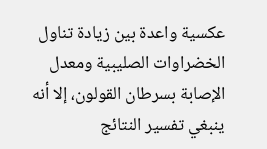عكسية واعدة بين زيادة تناول الخضراوات الصليبية ومعدل الإصابة بسرطان القولون، إلا أنه ينبغي تفسير النتائج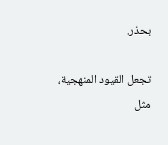بحذر.

تجعل القيود المنهجية، مثل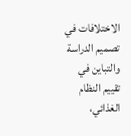الاختلافات في تصميم الدراسة والتباين في تقييم النظام الغذائي،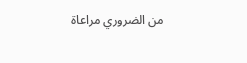من الضروري مراعاة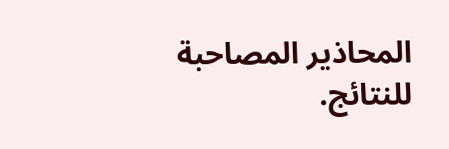المحاذير المصاحبة للنتائج.